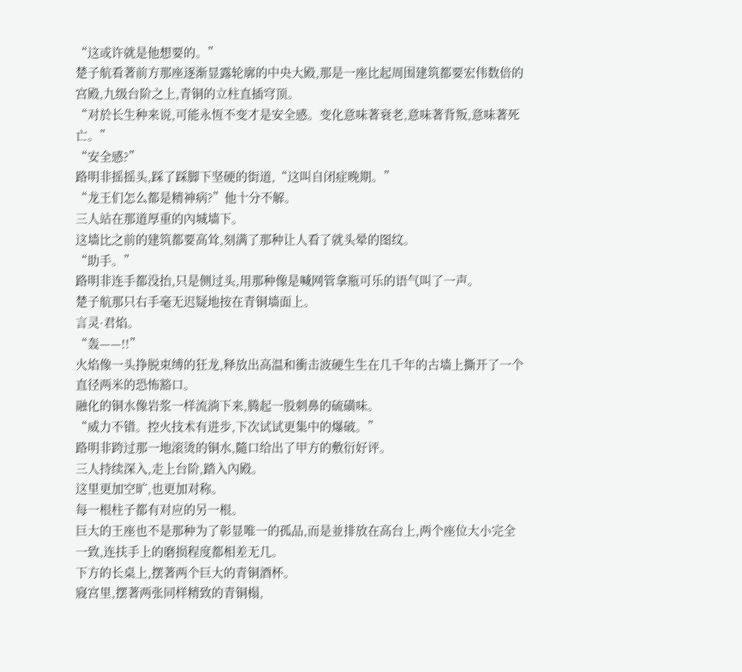“这或许就是他想要的。”
楚子航看著前方那座逐渐显露轮廓的中央大殿,那是一座比起周围建筑都要宏伟数倍的宫殿,九级台阶之上,青铜的立柱直插穹顶。
“对於长生种来说,可能永恆不变才是安全感。变化意味著衰老,意味著背叛,意味著死亡。”
“安全感?”
路明非摇摇头,踩了踩脚下坚硬的街道,“这叫自闭症晚期。”
“龙王们怎么都是精神病?”他十分不解。
三人站在那道厚重的內城墙下。
这墙比之前的建筑都要高耸,刻满了那种让人看了就头晕的图纹。
“助手。”
路明非连手都没抬,只是侧过头,用那种像是喊网管拿瓶可乐的语气叫了一声。
楚子航那只右手毫无迟疑地按在青铜墙面上。
言灵·君焰。
“轰——!!”
火焰像一头挣脱束缚的狂龙,释放出高温和衝击波硬生生在几千年的古墙上撕开了一个直径两米的恐怖豁口。
融化的铜水像岩浆一样流淌下来,腾起一股刺鼻的硫磺味。
“威力不错。控火技术有进步,下次试试更集中的爆破。”
路明非跨过那一地滚烫的铜水,隨口给出了甲方的敷衍好评。
三人持续深入,走上台阶,踏入內殿。
这里更加空旷,也更加对称。
每一根柱子都有对应的另一根。
巨大的王座也不是那种为了彰显唯一的孤品,而是並排放在高台上,两个座位大小完全一致,连扶手上的磨损程度都相差无几。
下方的长桌上,摆著两个巨大的青铜酒杯。
寢宫里,摆著两张同样精致的青铜榻,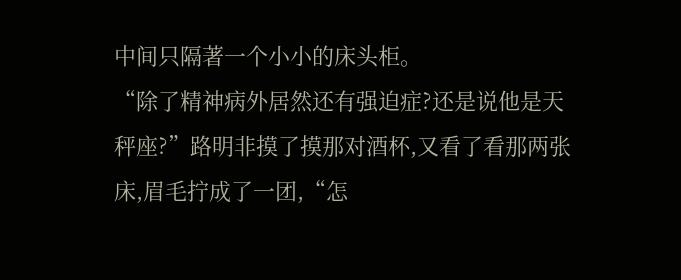中间只隔著一个小小的床头柜。
“除了精神病外居然还有强迫症?还是说他是天秤座?”路明非摸了摸那对酒杯,又看了看那两张床,眉毛拧成了一团,“怎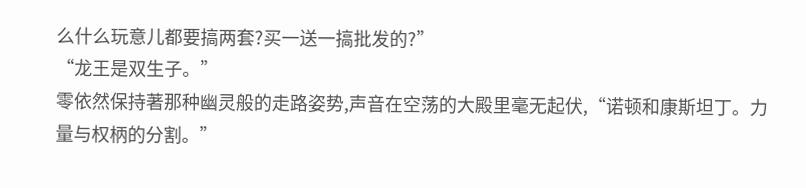么什么玩意儿都要搞两套?买一送一搞批发的?”
“龙王是双生子。”
零依然保持著那种幽灵般的走路姿势,声音在空荡的大殿里毫无起伏,“诺顿和康斯坦丁。力量与权柄的分割。”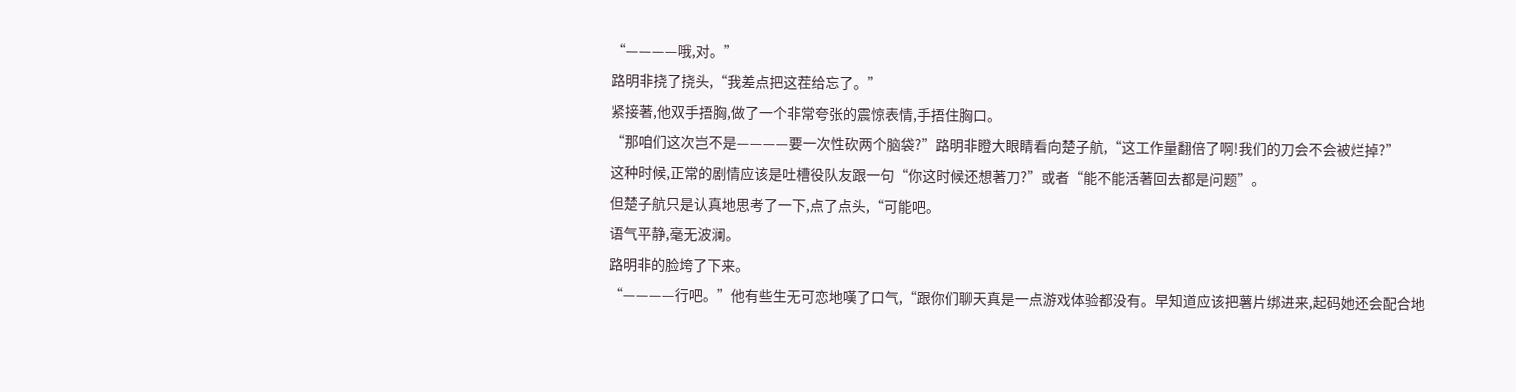“————哦,对。”
路明非挠了挠头,“我差点把这茬给忘了。”
紧接著,他双手捂胸,做了一个非常夸张的震惊表情,手捂住胸口。
“那咱们这次岂不是————要一次性砍两个脑袋?”路明非瞪大眼睛看向楚子航,“这工作量翻倍了啊!我们的刀会不会被烂掉?”
这种时候,正常的剧情应该是吐槽役队友跟一句“你这时候还想著刀?”或者“能不能活著回去都是问题”。
但楚子航只是认真地思考了一下,点了点头,“可能吧。
语气平静,毫无波澜。
路明非的脸垮了下来。
“————行吧。”他有些生无可恋地嘆了口气,“跟你们聊天真是一点游戏体验都没有。早知道应该把薯片绑进来,起码她还会配合地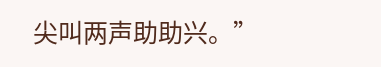尖叫两声助助兴。”